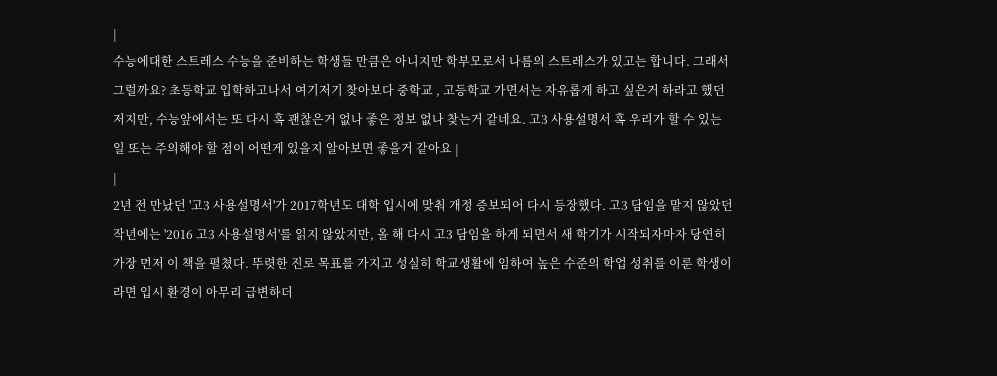|
수능에대한 스트레스 수능을 준비하는 학생들 만큼은 아니지만 학부모로서 나름의 스트레스가 있고는 합니다. 그래서 그럴까요? 초등학교 입학하고나서 여기저기 찾아보다 중학교 , 고등학교 가면서는 자유롭게 하고 싶은거 하라고 했던 저지만, 수능앞에서는 또 다시 혹 괜찮은거 없나 좋은 정보 없나 찾는거 같네요. 고3 사용설명서 혹 우리가 할 수 있는 일 또는 주의해야 할 점이 어떤게 있을지 알아보면 좋을거 같아요 |
|
2년 전 만났던 '고3 사용설명서'가 2017학년도 대학 입시에 맞춰 개정 증보되어 다시 등장했다. 고3 담임을 맡지 않았던 작년에는 '2016 고3 사용설명서'를 읽지 않았지만, 올 해 다시 고3 담임을 하게 되면서 새 학기가 시작되자마자 당연히 가장 먼저 이 책을 펼쳤다. 뚜렷한 진로 목표를 가지고 성실히 학교생활에 임하여 높은 수준의 학업 성취를 이룬 학생이라면 입시 환경이 아무리 급변하더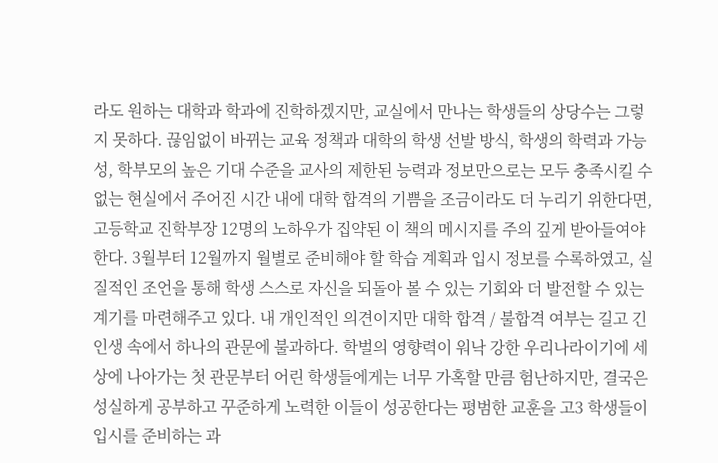라도 원하는 대학과 학과에 진학하겠지만, 교실에서 만나는 학생들의 상당수는 그렇지 못하다. 끊임없이 바뀌는 교육 정책과 대학의 학생 선발 방식, 학생의 학력과 가능성, 학부모의 높은 기대 수준을 교사의 제한된 능력과 정보만으로는 모두 충족시킬 수 없는 현실에서 주어진 시간 내에 대학 합격의 기쁨을 조금이라도 더 누리기 위한다면, 고등학교 진학부장 12명의 노하우가 집약된 이 책의 메시지를 주의 깊게 받아들여야 한다. 3월부터 12월까지 월별로 준비해야 할 학습 계획과 입시 정보를 수록하였고, 실질적인 조언을 통해 학생 스스로 자신을 되돌아 볼 수 있는 기회와 더 발전할 수 있는 계기를 마련해주고 있다. 내 개인적인 의견이지만 대학 합격 / 불합격 여부는 길고 긴 인생 속에서 하나의 관문에 불과하다. 학벌의 영향력이 워낙 강한 우리나라이기에 세상에 나아가는 첫 관문부터 어린 학생들에게는 너무 가혹할 만큼 험난하지만, 결국은 성실하게 공부하고 꾸준하게 노력한 이들이 성공한다는 평범한 교훈을 고3 학생들이 입시를 준비하는 과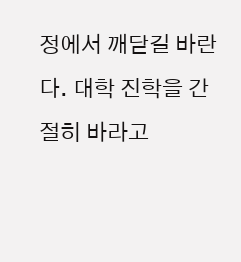정에서 깨닫길 바란다. 대학 진학을 간절히 바라고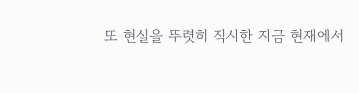또 현실을 뚜렷히 직시한 지금 현재에서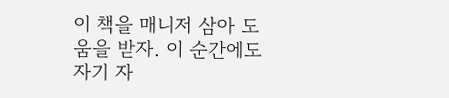이 책을 매니저 삼아 도움을 받자. 이 순간에도 자기 자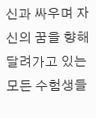신과 싸우며 자신의 꿈을 향해 달려가고 있는 모든 수험생들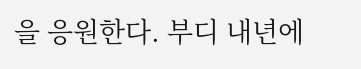을 응원한다. 부디 내년에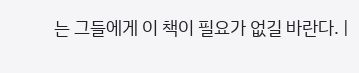는 그들에게 이 책이 필요가 없길 바란다. |